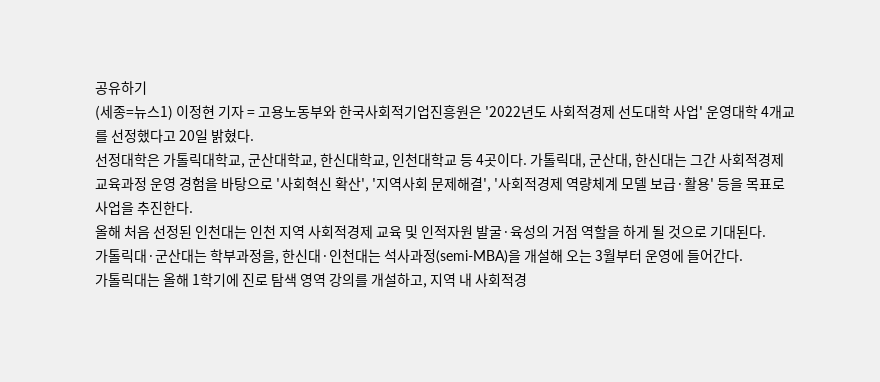공유하기
(세종=뉴스1) 이정현 기자 = 고용노동부와 한국사회적기업진흥원은 '2022년도 사회적경제 선도대학 사업' 운영대학 4개교를 선정했다고 20일 밝혔다.
선정대학은 가톨릭대학교, 군산대학교, 한신대학교, 인천대학교 등 4곳이다. 가톨릭대, 군산대, 한신대는 그간 사회적경제 교육과정 운영 경험을 바탕으로 '사회혁신 확산', '지역사회 문제해결', '사회적경제 역량체계 모델 보급·활용' 등을 목표로 사업을 추진한다.
올해 처음 선정된 인천대는 인천 지역 사회적경제 교육 및 인적자원 발굴·육성의 거점 역할을 하게 될 것으로 기대된다.
가톨릭대·군산대는 학부과정을, 한신대·인천대는 석사과정(semi-MBA)을 개설해 오는 3월부터 운영에 들어간다.
가톨릭대는 올해 1학기에 진로 탐색 영역 강의를 개설하고, 지역 내 사회적경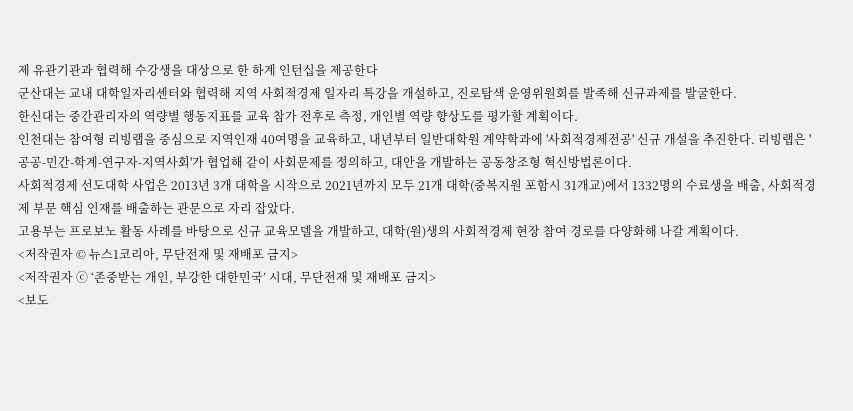제 유관기관과 협력해 수강생을 대상으로 한 하계 인턴십을 제공한다
군산대는 교내 대학일자리센터와 협력해 지역 사회적경제 일자리 특강을 개설하고, 진로탐색 운영위원회를 발족해 신규과제를 발굴한다.
한신대는 중간관리자의 역량별 행동지표를 교육 참가 전후로 측정, 개인별 역량 향상도를 평가할 계획이다.
인천대는 참여형 리빙랩을 중심으로 지역인재 40여명을 교육하고, 내년부터 일반대학원 계약학과에 '사회적경제전공' 신규 개설을 추진한다. 리빙랩은 '공공-민간-학계-연구자-지역사회'가 협업해 같이 사회문제를 정의하고, 대안을 개발하는 공동창조형 혁신방법론이다.
사회적경제 선도대학 사업은 2013년 3개 대학을 시작으로 2021년까지 모두 21개 대학(중복지원 포함시 31개교)에서 1332명의 수료생을 배출, 사회적경제 부문 핵심 인재를 배출하는 관문으로 자리 잡았다.
고용부는 프로보노 활동 사례를 바탕으로 신규 교육모델을 개발하고, 대학(원)생의 사회적경제 현장 참여 경로를 다양화해 나갈 계획이다.
<저작권자 © 뉴스1코리아, 무단전재 및 재배포 금지>
<저작권자 ⓒ ‘존중받는 개인, 부강한 대한민국’ 시대, 무단전재 및 재배포 금지>
<보도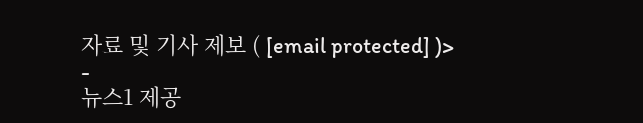자료 및 기사 제보 ( [email protected] )>
-
뉴스1 제공